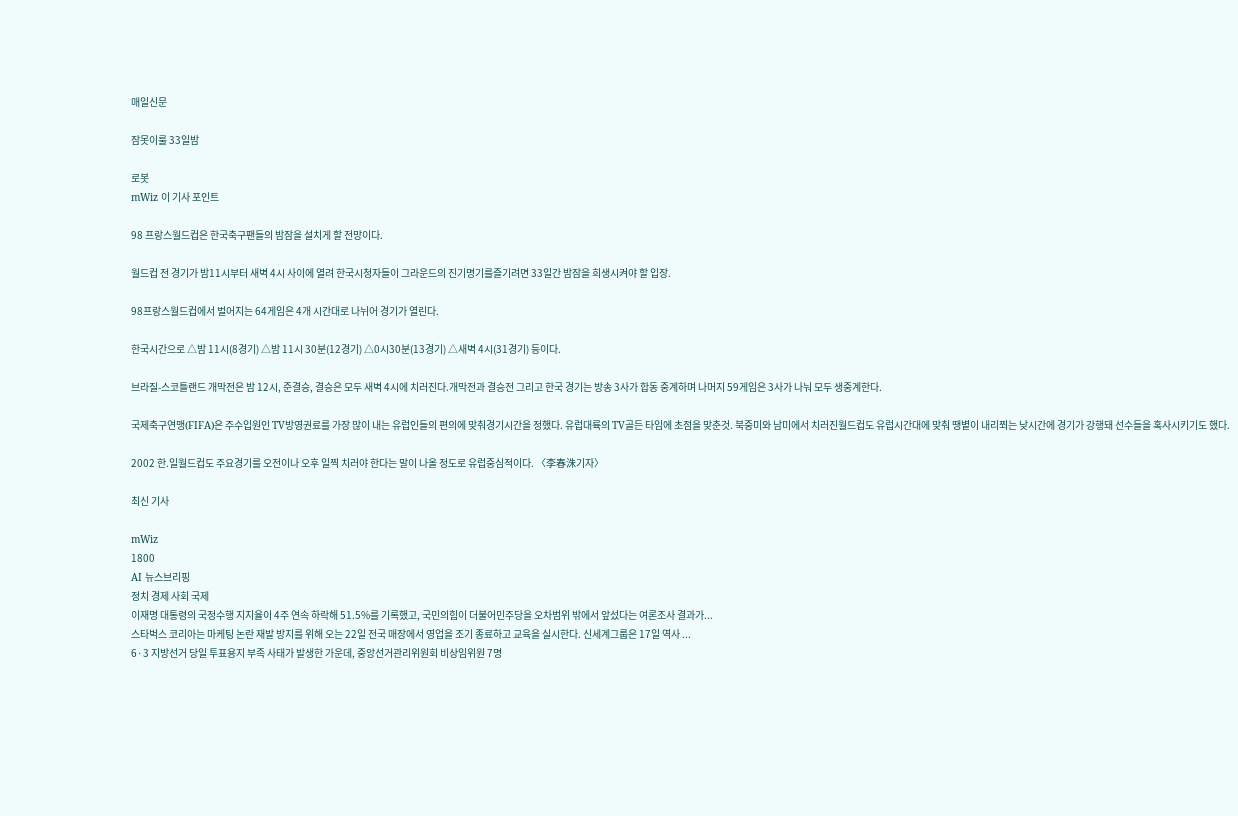매일신문

잠못이룰 33일밤

로봇
mWiz 이 기사 포인트

98 프랑스월드컵은 한국축구팬들의 밤잠을 설치게 할 전망이다.

월드컵 전 경기가 밤11시부터 새벽 4시 사이에 열려 한국시청자들이 그라운드의 진기명기를즐기려면 33일간 밤잠을 희생시켜야 할 입장.

98프랑스월드컵에서 벌어지는 64게임은 4개 시간대로 나뉘어 경기가 열린다.

한국시간으로 △밤 11시(8경기) △밤 11시 30분(12경기) △0시30분(13경기) △새벽 4시(31경기) 등이다.

브라질-스코틀랜드 개막전은 밤 12시, 준결승, 결승은 모두 새벽 4시에 치러진다.개막전과 결승전 그리고 한국 경기는 방송 3사가 합동 중계하며 나머지 59게임은 3사가 나눠 모두 생중계한다.

국제축구연맹(FIFA)은 주수입원인 TV방영권료를 가장 많이 내는 유럽인들의 편의에 맞춰경기시간을 정했다. 유럽대륙의 TV골든 타임에 초점을 맞춘것. 북중미와 남미에서 치러진월드컵도 유럽시간대에 맞춰 땡볕이 내리쬐는 낮시간에 경기가 강행돼 선수들을 혹사시키기도 했다.

2002 한.일월드컵도 주요경기를 오전이나 오후 일찍 치러야 한다는 말이 나올 정도로 유럽중심적이다. 〈李春洙기자〉

최신 기사

mWiz
1800
AI 뉴스브리핑
정치 경제 사회 국제
이재명 대통령의 국정수행 지지율이 4주 연속 하락해 51.5%를 기록했고, 국민의힘이 더불어민주당을 오차범위 밖에서 앞섰다는 여론조사 결과가...
스타벅스 코리아는 마케팅 논란 재발 방지를 위해 오는 22일 전국 매장에서 영업을 조기 종료하고 교육을 실시한다. 신세계그룹은 17일 역사 ...
6·3 지방선거 당일 투표용지 부족 사태가 발생한 가운데, 중앙선거관리위원회 비상임위원 7명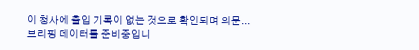이 청사에 출입 기록이 없는 것으로 확인되며 의문...
브리핑 데이터를 준비중입니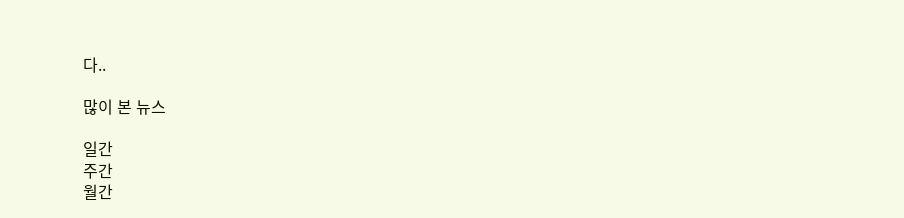다..

많이 본 뉴스

일간
주간
월간